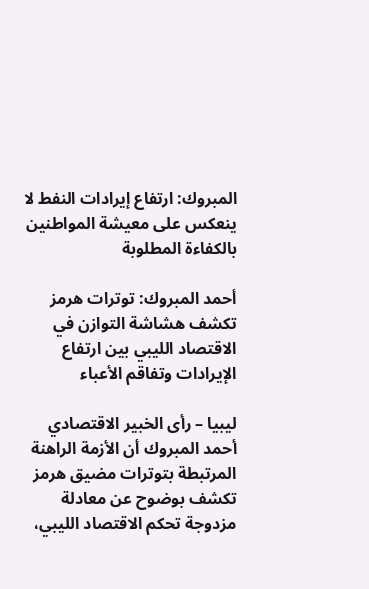المبروك: ارتفاع إيرادات النفط لا ينعكس على معيشة المواطنين بالكفاءة المطلوبة

أحمد المبروك: توترات هرمز تكشف هشاشة التوازن في الاقتصاد الليبي بين ارتفاع الإيرادات وتفاقم الأعباء

ليبيا – رأى الخبير الاقتصادي أحمد المبروك أن الأزمة الراهنة المرتبطة بتوترات مضيق هرمز تكشف بوضوح عن معادلة مزدوجة تحكم الاقتصاد الليبي،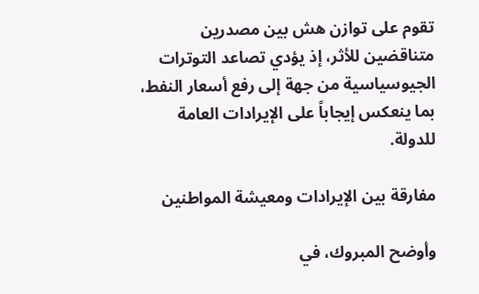تقوم على توازن هش بين مصدرين متناقضين للأثر، إذ يؤدي تصاعد التوترات الجيوسياسية من جهة إلى رفع أسعار النفط، بما ينعكس إيجاباً على الإيرادات العامة للدولة.

مفارقة بين الإيرادات ومعيشة المواطنين

وأوضح المبروك، في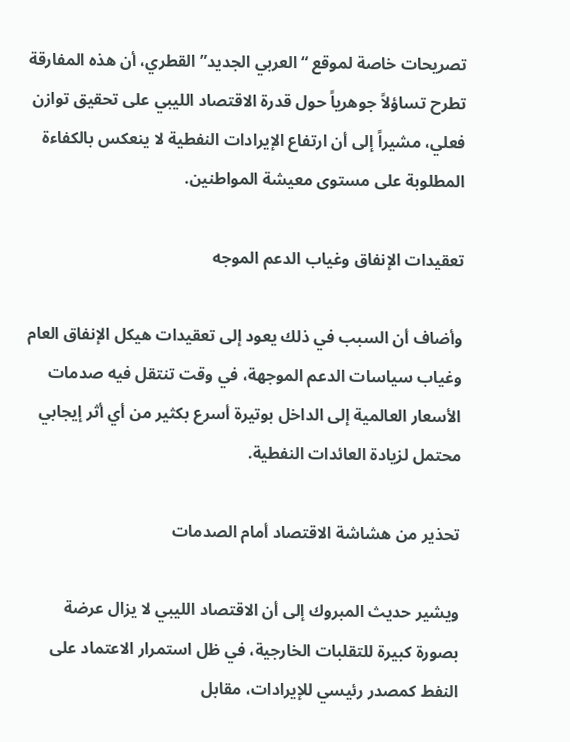تصريحات خاصة لموقع “العربي الجديد” القطري، أن هذه المفارقة تطرح تساؤلاً جوهرياً حول قدرة الاقتصاد الليبي على تحقيق توازن فعلي، مشيراً إلى أن ارتفاع الإيرادات النفطية لا ينعكس بالكفاءة المطلوبة على مستوى معيشة المواطنين.

تعقيدات الإنفاق وغياب الدعم الموجه

وأضاف أن السبب في ذلك يعود إلى تعقيدات هيكل الإنفاق العام وغياب سياسات الدعم الموجهة، في وقت تنتقل فيه صدمات الأسعار العالمية إلى الداخل بوتيرة أسرع بكثير من أي أثر إيجابي محتمل لزيادة العائدات النفطية.

تحذير من هشاشة الاقتصاد أمام الصدمات

ويشير حديث المبروك إلى أن الاقتصاد الليبي لا يزال عرضة بصورة كبيرة للتقلبات الخارجية، في ظل استمرار الاعتماد على النفط كمصدر رئيسي للإيرادات، مقابل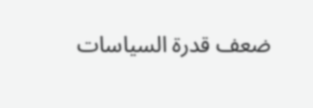ضعف قدرة السياسات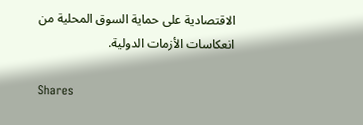الاقتصادية على حماية السوق المحلية من انعكاسات الأزمات الدولية.

Shares